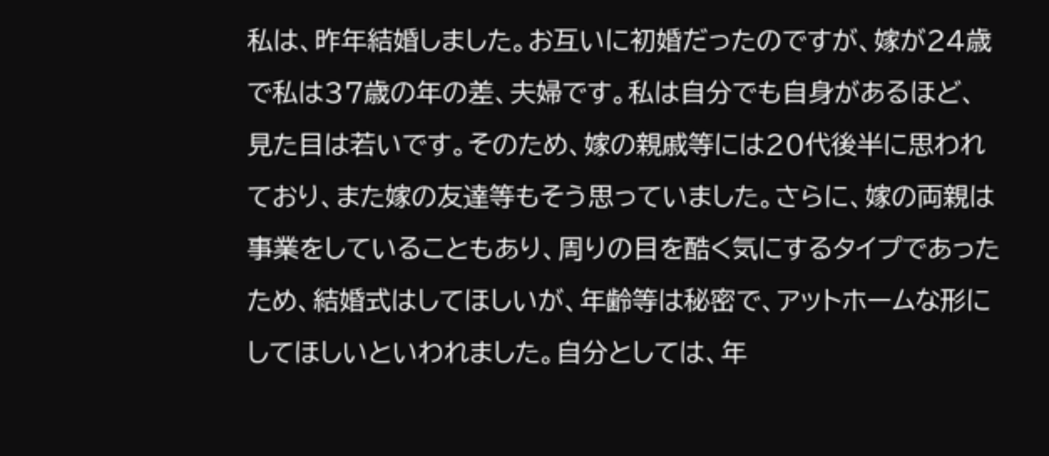私は、昨年結婚しました。お互いに初婚だったのですが、嫁が24歳で私は37歳の年の差、夫婦です。私は自分でも自身があるほど、見た目は若いです。そのため、嫁の親戚等には20代後半に思われており、また嫁の友達等もそう思っていました。さらに、嫁の両親は事業をしていることもあり、周りの目を酷く気にするタイプであったため、結婚式はしてほしいが、年齢等は秘密で、アットホームな形にしてほしいといわれました。自分としては、年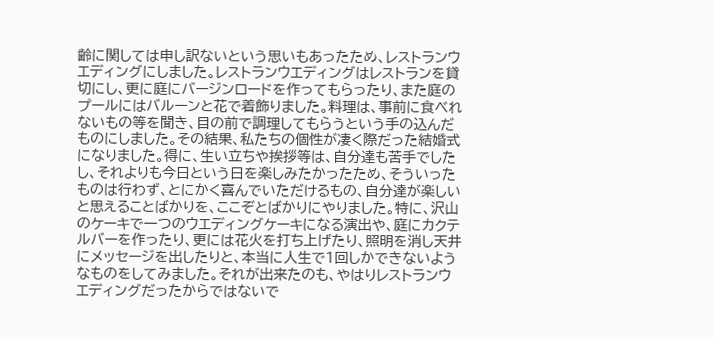齢に関しては申し訳ないという思いもあったため、レストランウエディングにしました。レストランウエディングはレストランを貸切にし、更に庭にバージンロードを作ってもらったり、また庭のプールにはバルーンと花で着飾りました。料理は、事前に食べれないもの等を聞き、目の前で調理してもらうという手の込んだものにしました。その結果、私たちの個性が凄く際だった結婚式になりました。得に、生い立ちや挨拶等は、自分達も苦手でしたし、それよりも今日という日を楽しみたかったため、そういったものは行わず、とにかく喜んでいただけるもの、自分達が楽しいと思えることばかりを、ここぞとばかりにやりました。特に、沢山のケーキで一つのウエディングケーキになる演出や、庭にカクテルバーを作ったり、更には花火を打ち上げたり、照明を消し天井にメッセージを出したりと、本当に人生で1回しかできないようなものをしてみました。それが出来たのも、やはりレストランウエディングだったからではないで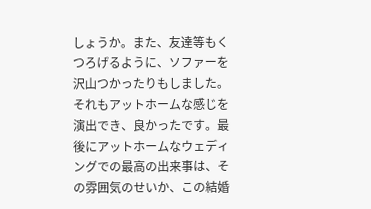しょうか。また、友達等もくつろげるように、ソファーを沢山つかったりもしました。それもアットホームな感じを演出でき、良かったです。最後にアットホームなウェディングでの最高の出来事は、その雰囲気のせいか、この結婚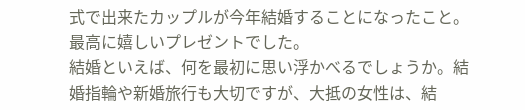式で出来たカップルが今年結婚することになったこと。最高に嬉しいプレゼントでした。
結婚といえば、何を最初に思い浮かべるでしょうか。結婚指輪や新婚旅行も大切ですが、大抵の女性は、結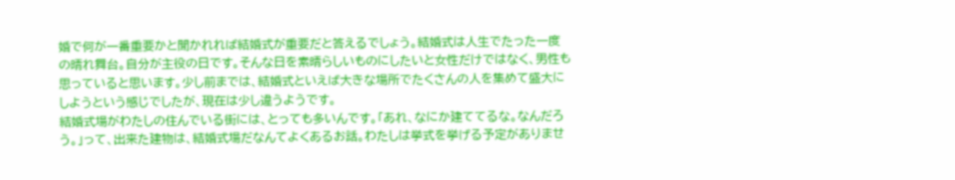婚で何が一番重要かと聞かれれば結婚式が重要だと答えるでしょう。結婚式は人生でたった一度の晴れ舞台。自分が主役の日です。そんな日を素晴らしいものにしたいと女性だけではなく、男性も思っていると思います。少し前までは、結婚式といえば大きな場所でたくさんの人を集めて盛大にしようという感じでしたが、現在は少し違うようです。
結婚式場がわたしの住んでいる街には、とっても多いんです。「あれ、なにか建ててるな。なんだろう。」って、出来た建物は、結婚式場だなんてよくあるお話。わたしは挙式を挙げる予定がありませ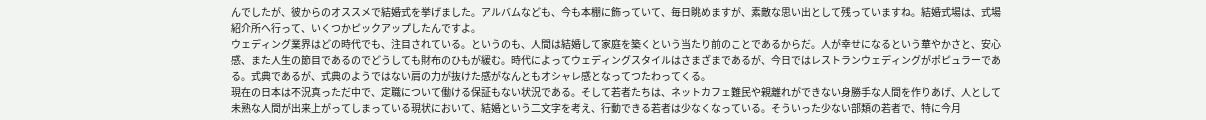んでしたが、彼からのオススメで結婚式を挙げました。アルバムなども、今も本棚に飾っていて、毎日眺めますが、素敵な思い出として残っていますね。結婚式場は、式場紹介所へ行って、いくつかピックアップしたんですよ。
ウェディング業界はどの時代でも、注目されている。というのも、人間は結婚して家庭を築くという当たり前のことであるからだ。人が幸せになるという華やかさと、安心感、また人生の節目であるのでどうしても財布のひもが緩む。時代によってウェディングスタイルはさまざまであるが、今日ではレストランウェディングがポピュラーである。式典であるが、式典のようではない肩の力が抜けた感がなんともオシャレ感となってつたわってくる。
現在の日本は不況真っただ中で、定職について働ける保証もない状況である。そして若者たちは、ネットカフェ難民や親離れができない身勝手な人間を作りあげ、人として未熟な人間が出来上がってしまっている現状において、結婚という二文字を考え、行動できる若者は少なくなっている。そういった少ない部類の若者で、特に今月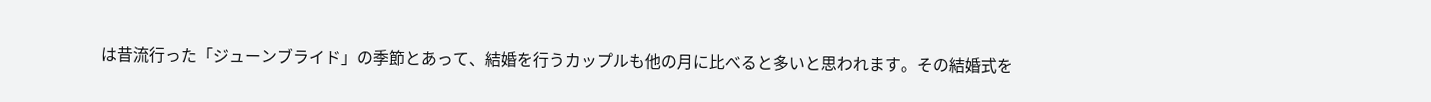は昔流行った「ジューンブライド」の季節とあって、結婚を行うカップルも他の月に比べると多いと思われます。その結婚式を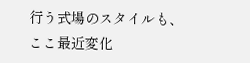行う式場のスタイルも、ここ最近変化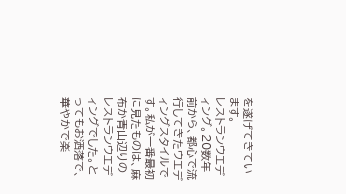を遂げてきています。
レストランウエディング。20数年前から、都心で流行してきたウエディングスタイルです。私が一番最初に見たものは、麻布か青山辺りのレストランウエディングでした。とってもお洒落で、華やかで楽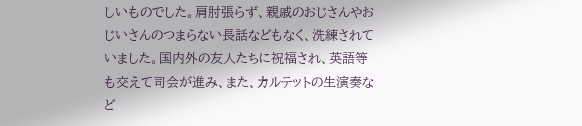しいものでした。肩肘張らず、親戚のおじさんやおじいさんのつまらない長話などもなく、洗練されていました。国内外の友人たちに祝福され、英語等も交えて司会が進み、また、カルテットの生演奏など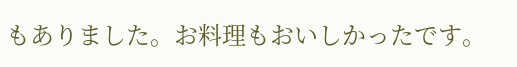もありました。お料理もおいしかったです。